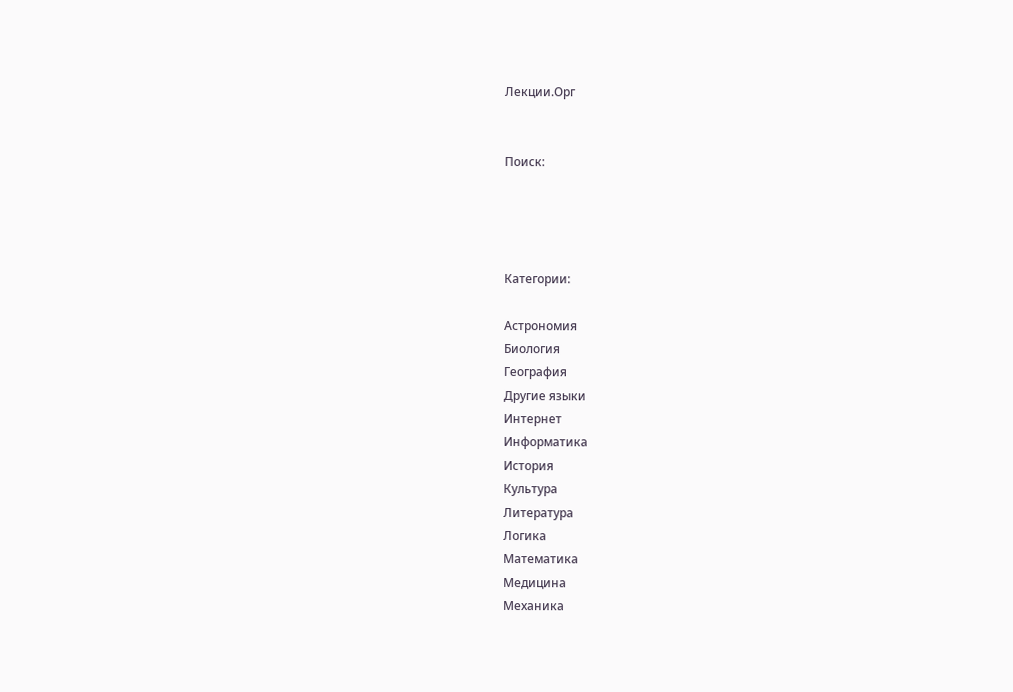Лекции.Орг


Поиск:




Категории:

Астрономия
Биология
География
Другие языки
Интернет
Информатика
История
Культура
Литература
Логика
Математика
Медицина
Механика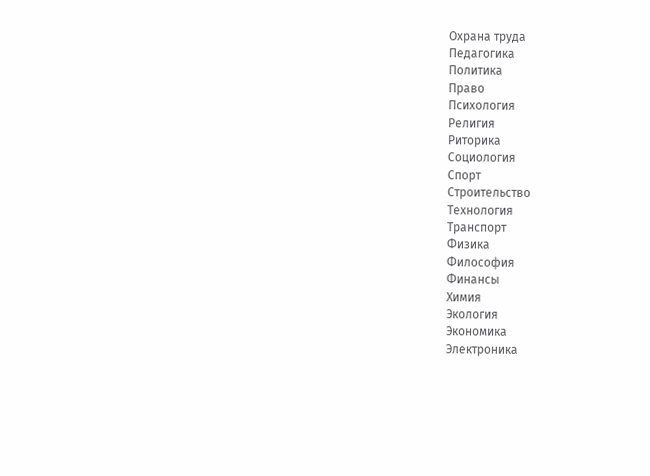Охрана труда
Педагогика
Политика
Право
Психология
Религия
Риторика
Социология
Спорт
Строительство
Технология
Транспорт
Физика
Философия
Финансы
Химия
Экология
Экономика
Электроника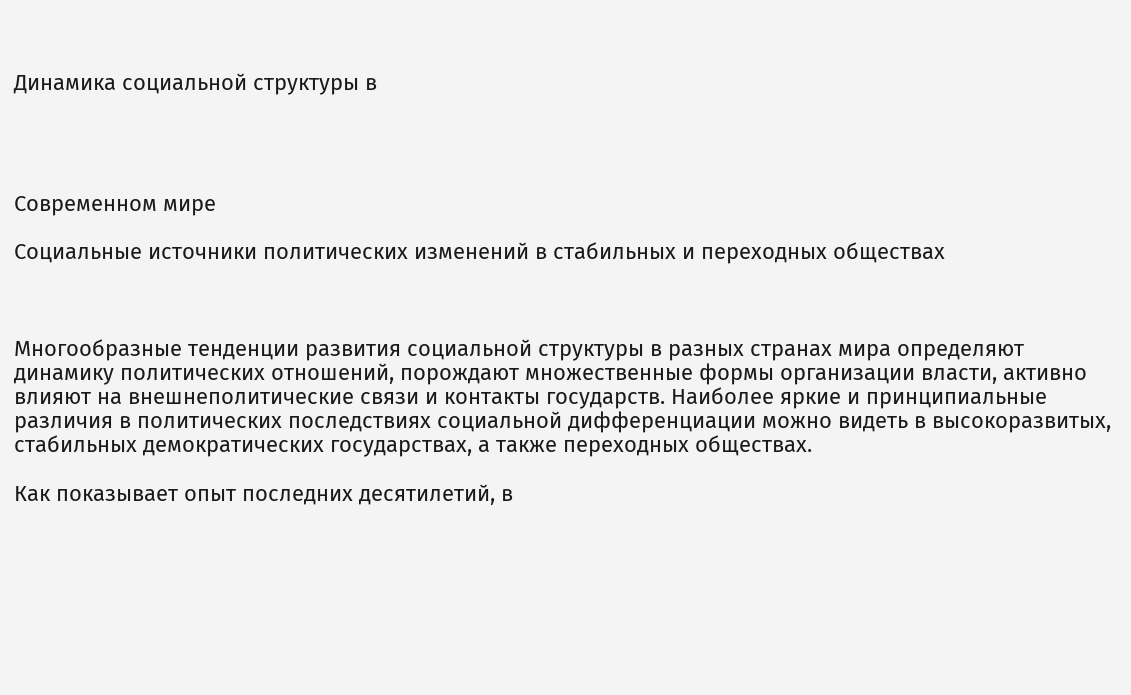Динамика социальной структуры в




Современном мире

Социальные источники политических изменений в стабильных и переходных обществах



Многообразные тенденции развития социальной структуры в разных странах мира определяют динамику политических отношений, порождают множественные формы организации власти, активно влияют на внешнеполитические связи и контакты государств. Наиболее яркие и принципиальные различия в политических последствиях социальной дифференциации можно видеть в высокоразвитых, стабильных демократических государствах, а также переходных обществах.

Как показывает опыт последних десятилетий, в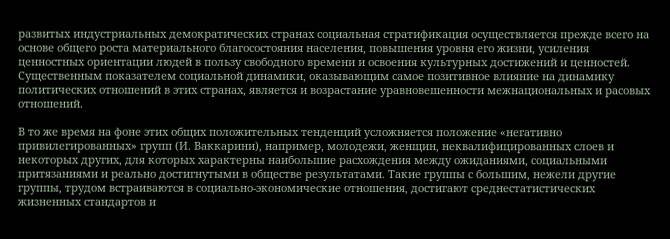развитых индустриальных демократических странах социальная стратификация осуществляется прежде всего на основе общего роста материального благосостояния населения, повышения уровня его жизни, усиления ценностных ориентации людей в пользу свободного времени и освоения культурных достижений и ценностей. Существенным показателем социальной динамики, оказывающим самое позитивное влияние на динамику политических отношений в этих странах, является и возрастание уравновешенности межнациональных и расовых отношений.

В то же время на фоне этих общих положительных тенденций усложняется положение «негативно привилегированных» групп (И. Ваккарини), например, молодежи, женщин, неквалифицированных слоев и некоторых других, для которых характерны наибольшие расхождения между ожиданиями, социальными притязаниями и реально достигнутыми в обществе результатами. Такие группы с большим, нежели другие группы, трудом встраиваются в социально-экономические отношения, достигают среднестатистических жизненных стандартов и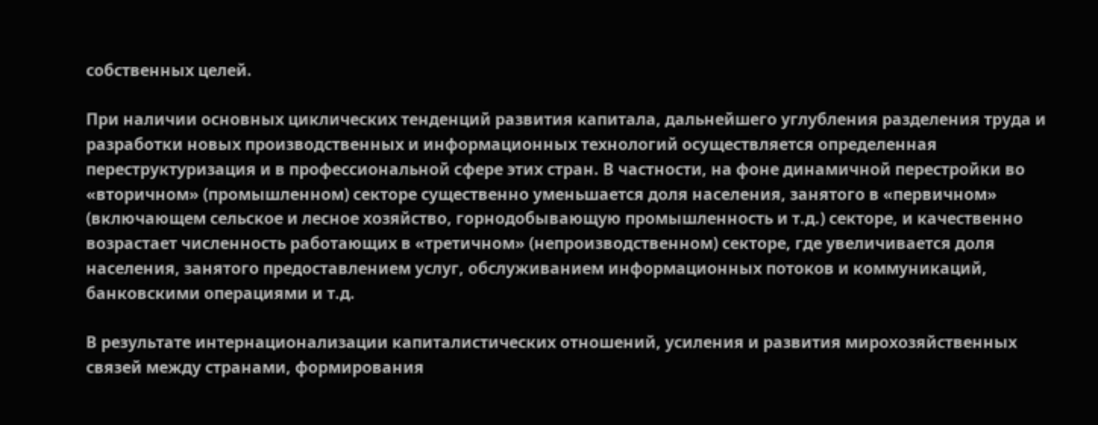собственных целей.

При наличии основных циклических тенденций развития капитала, дальнейшего углубления разделения труда и разработки новых производственных и информационных технологий осуществляется определенная переструктуризация и в профессиональной сфере этих стран. В частности, на фоне динамичной перестройки во «вторичном» (промышленном) секторе существенно уменьшается доля населения, занятого в «первичном» (включающем сельское и лесное хозяйство, горнодобывающую промышленность и т.д.) секторе, и качественно возрастает численность работающих в «третичном» (непроизводственном) секторе, где увеличивается доля населения, занятого предоставлением услуг, обслуживанием информационных потоков и коммуникаций, банковскими операциями и т.д.

В результате интернационализации капиталистических отношений, усиления и развития мирохозяйственных связей между странами, формирования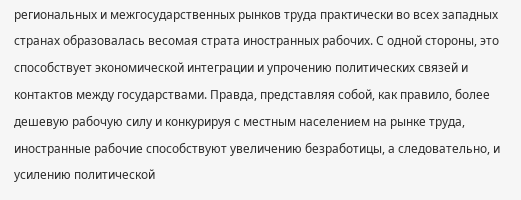региональных и межгосударственных рынков труда практически во всех западных странах образовалась весомая страта иностранных рабочих. С одной стороны, это способствует экономической интеграции и упрочению политических связей и контактов между государствами. Правда, представляя собой, как правило, более дешевую рабочую силу и конкурируя с местным населением на рынке труда, иностранные рабочие способствуют увеличению безработицы, а следовательно, и усилению политической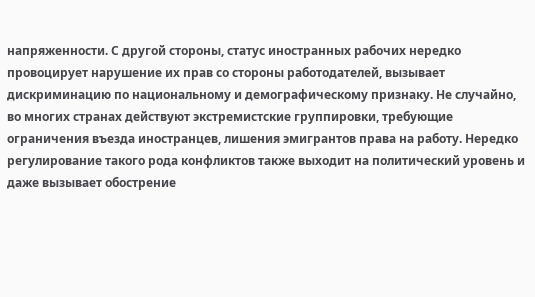напряженности. С другой стороны, статус иностранных рабочих нередко провоцирует нарушение их прав со стороны работодателей, вызывает дискриминацию по национальному и демографическому признаку. Не случайно, во многих странах действуют экстремистские группировки, требующие ограничения въезда иностранцев, лишения эмигрантов права на работу. Нередко регулирование такого рода конфликтов также выходит на политический уровень и даже вызывает обострение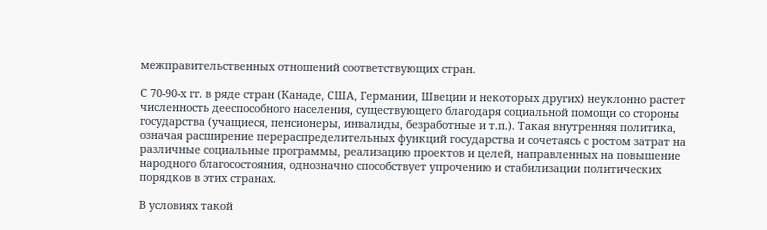межправительственных отношений соответствующих стран.

С 70-90-х гг. в ряде стран (Канаде, США, Германии, Швеции и некоторых других) неуклонно растет численность дееспособного населения, существующего благодаря социальной помощи со стороны государства (учащиеся, пенсионеры, инвалиды, безработные и т.п.). Такая внутренняя политика, означая расширение перераспределительных функций государства и сочетаясь с ростом затрат на различные социальные программы, реализацию проектов и целей, направленных на повышение народного благосостояния, однозначно способствует упрочению и стабилизации политических порядков в этих странах.

В условиях такой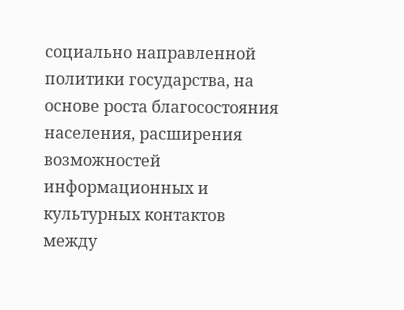социально направленной политики государства, на основе роста благосостояния населения, расширения возможностей информационных и культурных контактов между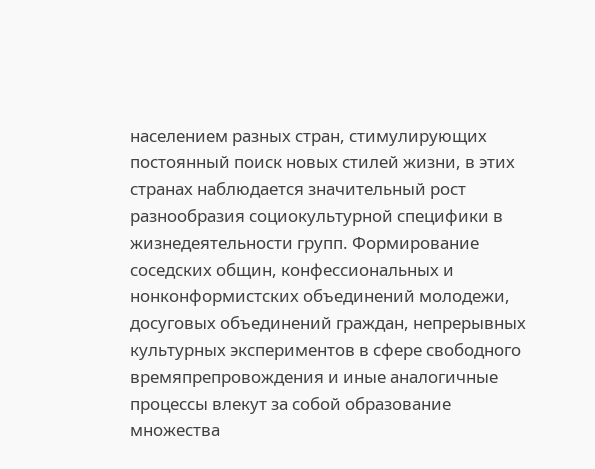населением разных стран, стимулирующих постоянный поиск новых стилей жизни, в этих странах наблюдается значительный рост разнообразия социокультурной специфики в жизнедеятельности групп. Формирование соседских общин, конфессиональных и нонконформистских объединений молодежи, досуговых объединений граждан, непрерывных культурных экспериментов в сфере свободного времяпрепровождения и иные аналогичные процессы влекут за собой образование множества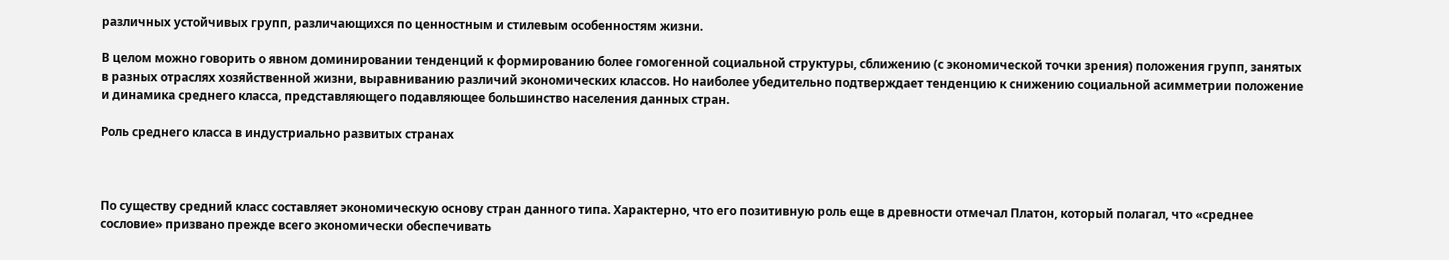различных устойчивых групп, различающихся по ценностным и стилевым особенностям жизни.

В целом можно говорить о явном доминировании тенденций к формированию более гомогенной социальной структуры, сближению (с экономической точки зрения) положения групп, занятых в разных отраслях хозяйственной жизни, выравниванию различий экономических классов. Но наиболее убедительно подтверждает тенденцию к снижению социальной асимметрии положение и динамика среднего класса, представляющего подавляющее большинство населения данных стран.

Роль среднего класса в индустриально развитых странах



По существу средний класс составляет экономическую основу стран данного типа. Характерно, что его позитивную роль еще в древности отмечал Платон, который полагал, что «среднее сословие» призвано прежде всего экономически обеспечивать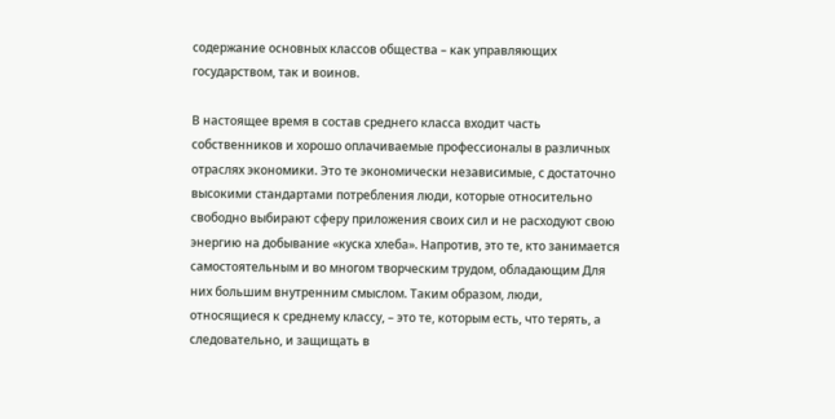содержание основных классов общества – как управляющих государством, так и воинов.

В настоящее время в состав среднего класса входит часть собственников и хорошо оплачиваемые профессионалы в различных отраслях экономики. Это те экономически независимые, с достаточно высокими стандартами потребления люди, которые относительно свободно выбирают сферу приложения своих сил и не расходуют свою энергию на добывание «куска хлеба». Напротив, это те, кто занимается самостоятельным и во многом творческим трудом, обладающим Для них большим внутренним смыслом. Таким образом, люди, относящиеся к среднему классу, – это те, которым есть, что терять, а следовательно, и защищать в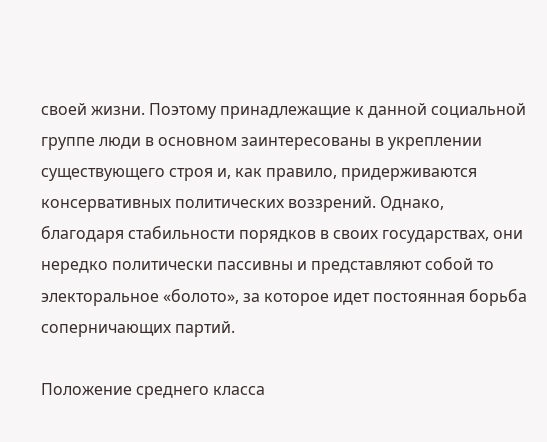своей жизни. Поэтому принадлежащие к данной социальной группе люди в основном заинтересованы в укреплении существующего строя и, как правило, придерживаются консервативных политических воззрений. Однако, благодаря стабильности порядков в своих государствах, они нередко политически пассивны и представляют собой то электоральное «болото», за которое идет постоянная борьба соперничающих партий.

Положение среднего класса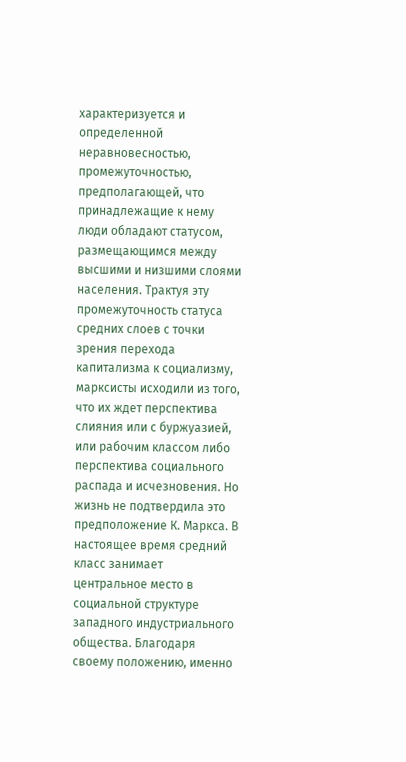характеризуется и определенной неравновесностью, промежуточностью, предполагающей, что принадлежащие к нему люди обладают статусом, размещающимся между высшими и низшими слоями населения. Трактуя эту промежуточность статуса средних слоев с точки зрения перехода капитализма к социализму, марксисты исходили из того, что их ждет перспектива слияния или с буржуазией, или рабочим классом либо перспектива социального распада и исчезновения. Но жизнь не подтвердила это предположение К. Маркса. В настоящее время средний класс занимает центральное место в социальной структуре западного индустриального общества. Благодаря своему положению, именно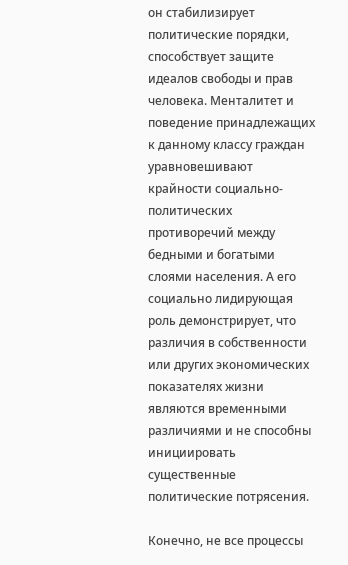он стабилизирует политические порядки, способствует защите идеалов свободы и прав человека. Менталитет и поведение принадлежащих к данному классу граждан уравновешивают крайности социально-политических противоречий между бедными и богатыми слоями населения. А его социально лидирующая роль демонстрирует, что различия в собственности или других экономических показателях жизни являются временными различиями и не способны инициировать существенные политические потрясения.

Конечно, не все процессы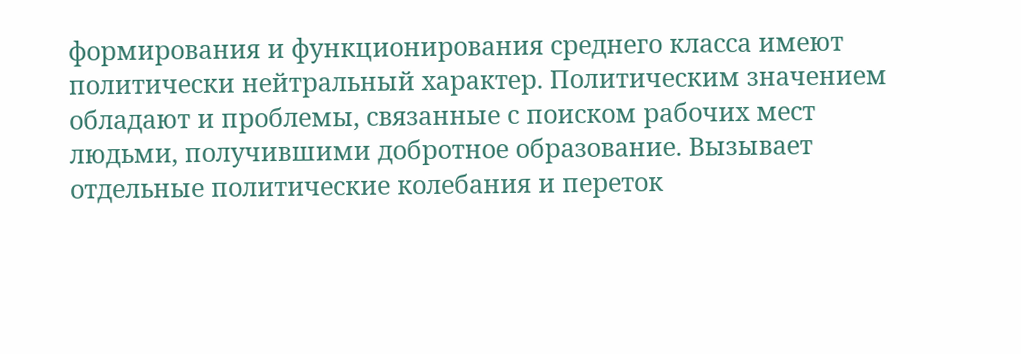формирования и функционирования среднего класса имеют политически нейтральный характер. Политическим значением обладают и проблемы, связанные с поиском рабочих мест людьми, получившими добротное образование. Вызывает отдельные политические колебания и переток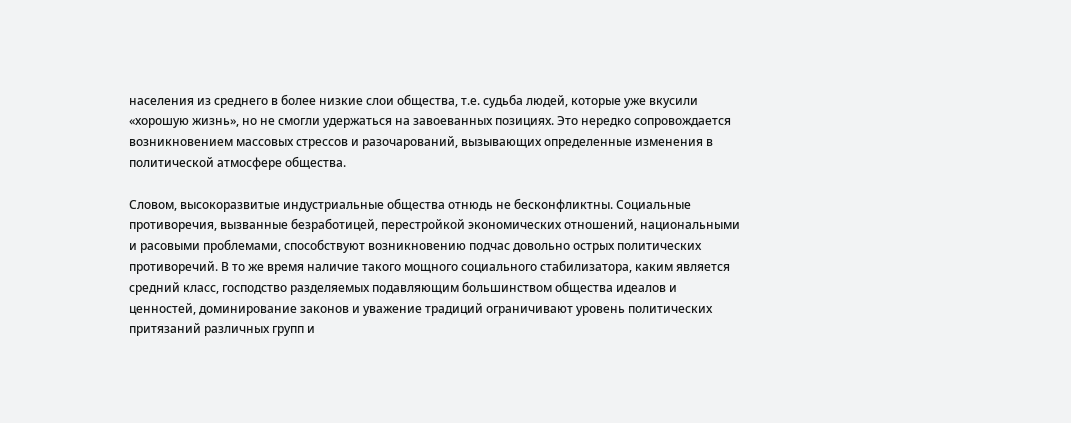населения из среднего в более низкие слои общества, т.е. судьба людей, которые уже вкусили «хорошую жизнь», но не смогли удержаться на завоеванных позициях. Это нередко сопровождается возникновением массовых стрессов и разочарований, вызывающих определенные изменения в политической атмосфере общества.

Словом, высокоразвитые индустриальные общества отнюдь не бесконфликтны. Социальные противоречия, вызванные безработицей, перестройкой экономических отношений, национальными и расовыми проблемами, способствуют возникновению подчас довольно острых политических противоречий. В то же время наличие такого мощного социального стабилизатора, каким является средний класс, господство разделяемых подавляющим большинством общества идеалов и ценностей, доминирование законов и уважение традиций ограничивают уровень политических притязаний различных групп и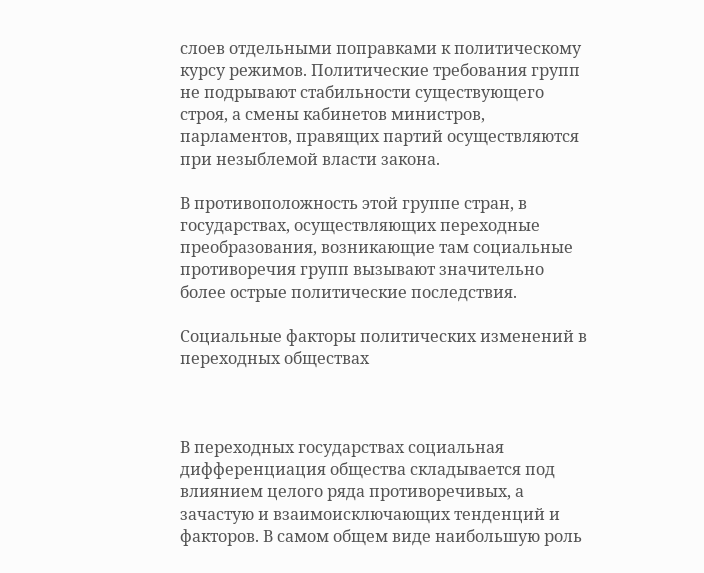слоев отдельными поправками к политическому курсу режимов. Политические требования групп не подрывают стабильности существующего строя, а смены кабинетов министров, парламентов, правящих партий осуществляются при незыблемой власти закона.

В противоположность этой группе стран, в государствах, осуществляющих переходные преобразования, возникающие там социальные противоречия групп вызывают значительно более острые политические последствия.

Социальные факторы политических изменений в переходных обществах



В переходных государствах социальная дифференциация общества складывается под влиянием целого ряда противоречивых, а зачастую и взаимоисключающих тенденций и факторов. В самом общем виде наибольшую роль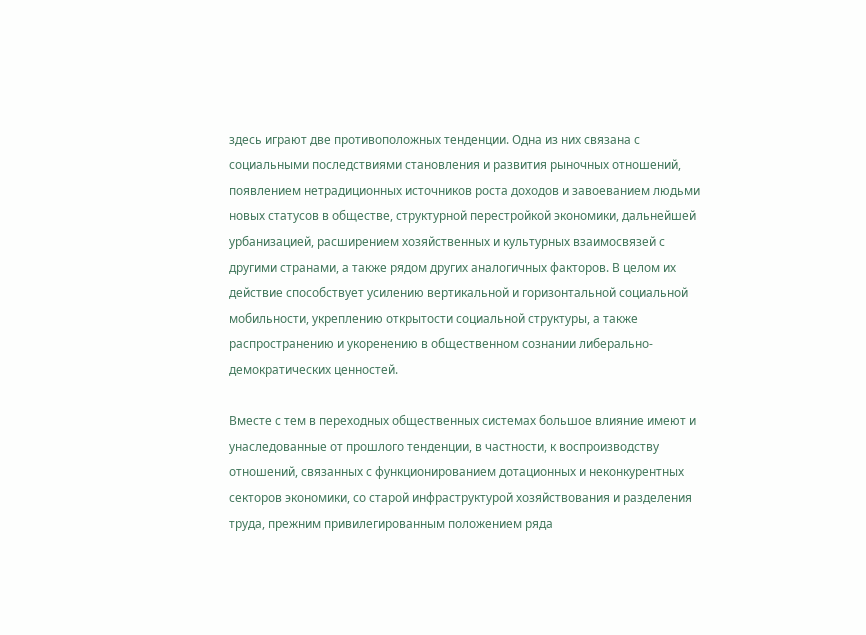здесь играют две противоположных тенденции. Одна из них связана с социальными последствиями становления и развития рыночных отношений, появлением нетрадиционных источников роста доходов и завоеванием людьми новых статусов в обществе, структурной перестройкой экономики, дальнейшей урбанизацией, расширением хозяйственных и культурных взаимосвязей с другими странами, а также рядом других аналогичных факторов. В целом их действие способствует усилению вертикальной и горизонтальной социальной мобильности, укреплению открытости социальной структуры, а также распространению и укоренению в общественном сознании либерально-демократических ценностей.

Вместе с тем в переходных общественных системах большое влияние имеют и унаследованные от прошлого тенденции, в частности, к воспроизводству отношений, связанных с функционированием дотационных и неконкурентных секторов экономики, со старой инфраструктурой хозяйствования и разделения труда, прежним привилегированным положением ряда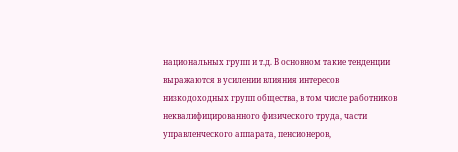национальных групп и т.д. В основном такие тенденции выражаются в усилении влияния интересов низкодоходных групп общества, в том числе работников неквалифицированного физического труда, части управленческого аппарата, пенсионеров,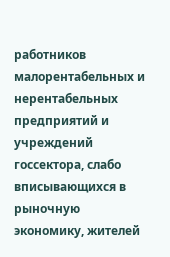работников малорентабельных и нерентабельных предприятий и учреждений госсектора, слабо вписывающихся в рыночную экономику, жителей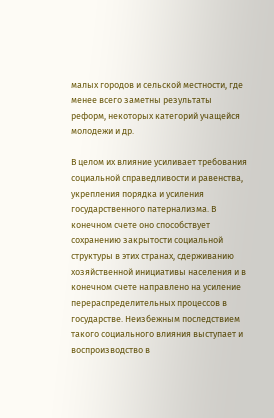малых городов и сельской местности, где менее всего заметны результаты реформ, некоторых категорий учащейся молодежи и др.

В целом их влияние усиливает требования социальной справедливости и равенства, укрепления порядка и усиления государственного патернализма. В конечном счете оно способствует сохранению закрытости социальной структуры в этих странах, сдерживанию хозяйственной инициативы населения и в конечном счете направлено на усиление перераспределительных процессов в государстве. Неизбежным последствием такого социального влияния выступает и воспроизводство в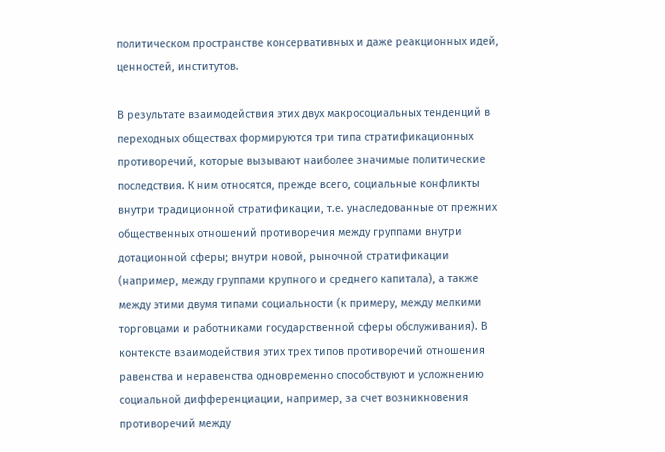политическом пространстве консервативных и даже реакционных идей, ценностей, институтов.

В результате взаимодействия этих двух макросоциальных тенденций в переходных обществах формируются три типа стратификационных противоречий, которые вызывают наиболее значимые политические последствия. К ним относятся, прежде всего, социальные конфликты внутри традиционной стратификации, т.е. унаследованные от прежних общественных отношений противоречия между группами внутри дотационной сферы; внутри новой, рыночной стратификации (например, между группами крупного и среднего капитала), а также между этими двумя типами социальности (к примеру, между мелкими торговцами и работниками государственной сферы обслуживания). В контексте взаимодействия этих трех типов противоречий отношения равенства и неравенства одновременно способствуют и усложнению социальной дифференциации, например, за счет возникновения противоречий между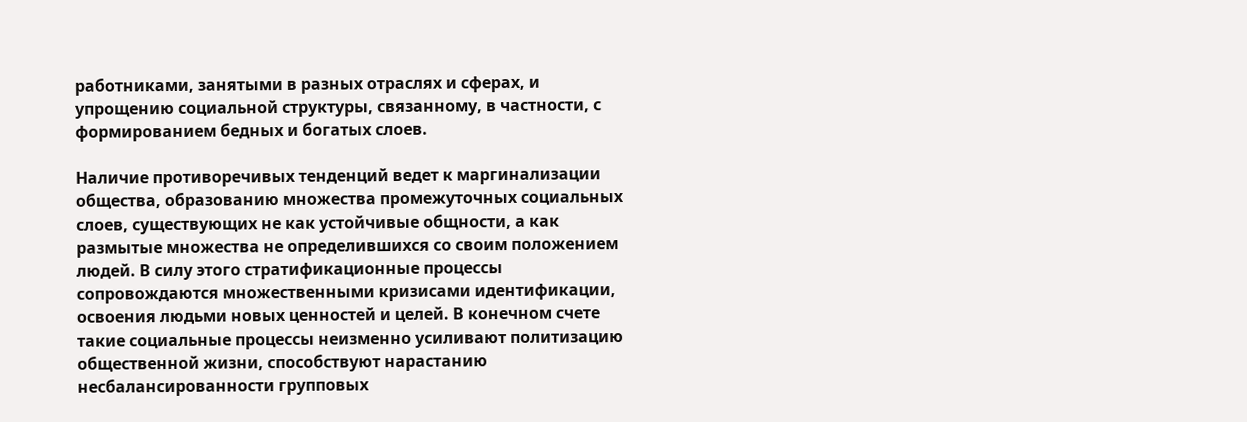работниками, занятыми в разных отраслях и сферах, и упрощению социальной структуры, связанному, в частности, с формированием бедных и богатых слоев.

Наличие противоречивых тенденций ведет к маргинализации общества, образованию множества промежуточных социальных слоев, существующих не как устойчивые общности, а как размытые множества не определившихся со своим положением людей. В силу этого стратификационные процессы сопровождаются множественными кризисами идентификации, освоения людьми новых ценностей и целей. В конечном счете такие социальные процессы неизменно усиливают политизацию общественной жизни, способствуют нарастанию несбалансированности групповых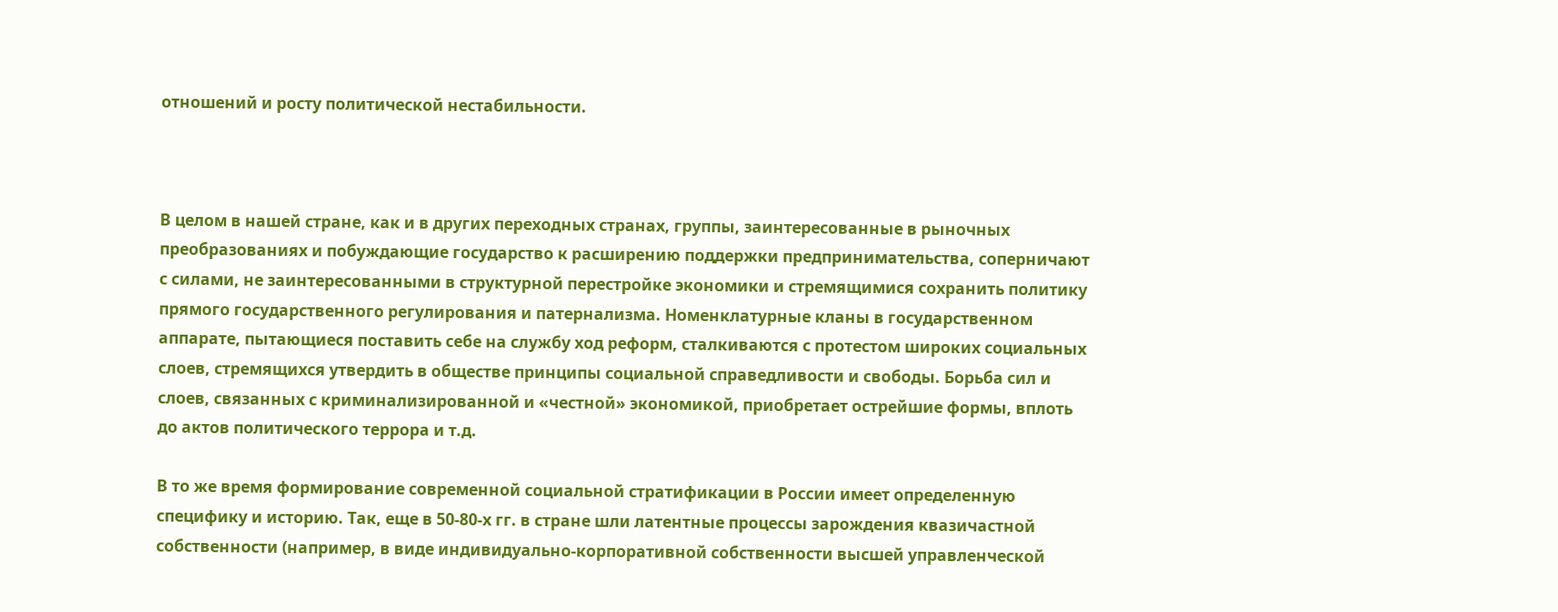отношений и росту политической нестабильности.



В целом в нашей стране, как и в других переходных странах, группы, заинтересованные в рыночных преобразованиях и побуждающие государство к расширению поддержки предпринимательства, соперничают с силами, не заинтересованными в структурной перестройке экономики и стремящимися сохранить политику прямого государственного регулирования и патернализма. Номенклатурные кланы в государственном аппарате, пытающиеся поставить себе на службу ход реформ, сталкиваются с протестом широких социальных слоев, стремящихся утвердить в обществе принципы социальной справедливости и свободы. Борьба сил и слоев, связанных с криминализированной и «честной» экономикой, приобретает острейшие формы, вплоть до актов политического террора и т.д.

В то же время формирование современной социальной стратификации в России имеет определенную специфику и историю. Так, еще в 50-80-х гг. в стране шли латентные процессы зарождения квазичастной собственности (например, в виде индивидуально-корпоративной собственности высшей управленческой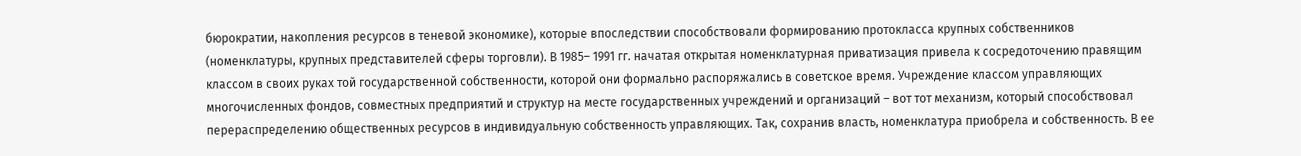бюрократии, накопления ресурсов в теневой экономике), которые впоследствии способствовали формированию протокласса крупных собственников (номенклатуры, крупных представителей сферы торговли). В 1985– 1991 гг. начатая открытая номенклатурная приватизация привела к сосредоточению правящим классом в своих руках той государственной собственности, которой они формально распоряжались в советское время. Учреждение классом управляющих многочисленных фондов, совместных предприятий и структур на месте государственных учреждений и организаций – вот тот механизм, который способствовал перераспределению общественных ресурсов в индивидуальную собственность управляющих. Так, сохранив власть, номенклатура приобрела и собственность. В ее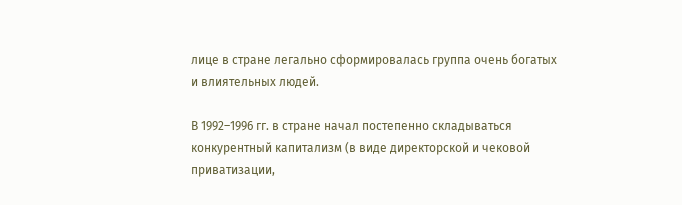лице в стране легально сформировалась группа очень богатых и влиятельных людей.

В 1992–1996 гг. в стране начал постепенно складываться конкурентный капитализм (в виде директорской и чековой приватизации,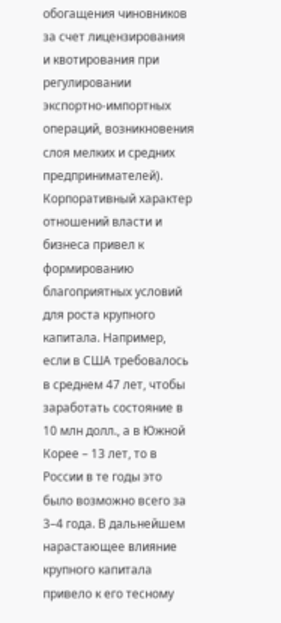обогащения чиновников за счет лицензирования и квотирования при регулировании экспортно-импортных операций, возникновения слоя мелких и средних предпринимателей). Корпоративный характер отношений власти и бизнеса привел к формированию благоприятных условий для роста крупного капитала. Например, если в США требовалось в среднем 47 лет, чтобы заработать состояние в 10 млн долл., а в Южной Корее – 13 лет, то в России в те годы это было возможно всего за 3–4 года. В дальнейшем нарастающее влияние крупного капитала привело к его тесному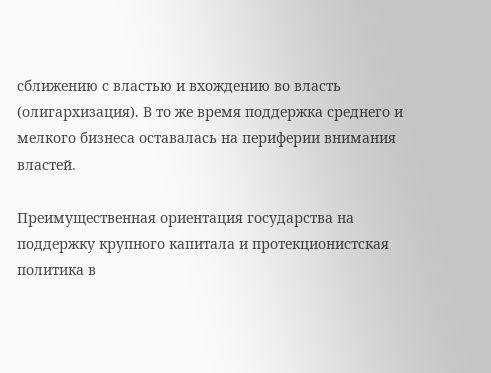сближению с властью и вхождению во власть (олигархизация). В то же время поддержка среднего и мелкого бизнеса оставалась на периферии внимания властей.

Преимущественная ориентация государства на поддержку крупного капитала и протекционистская политика в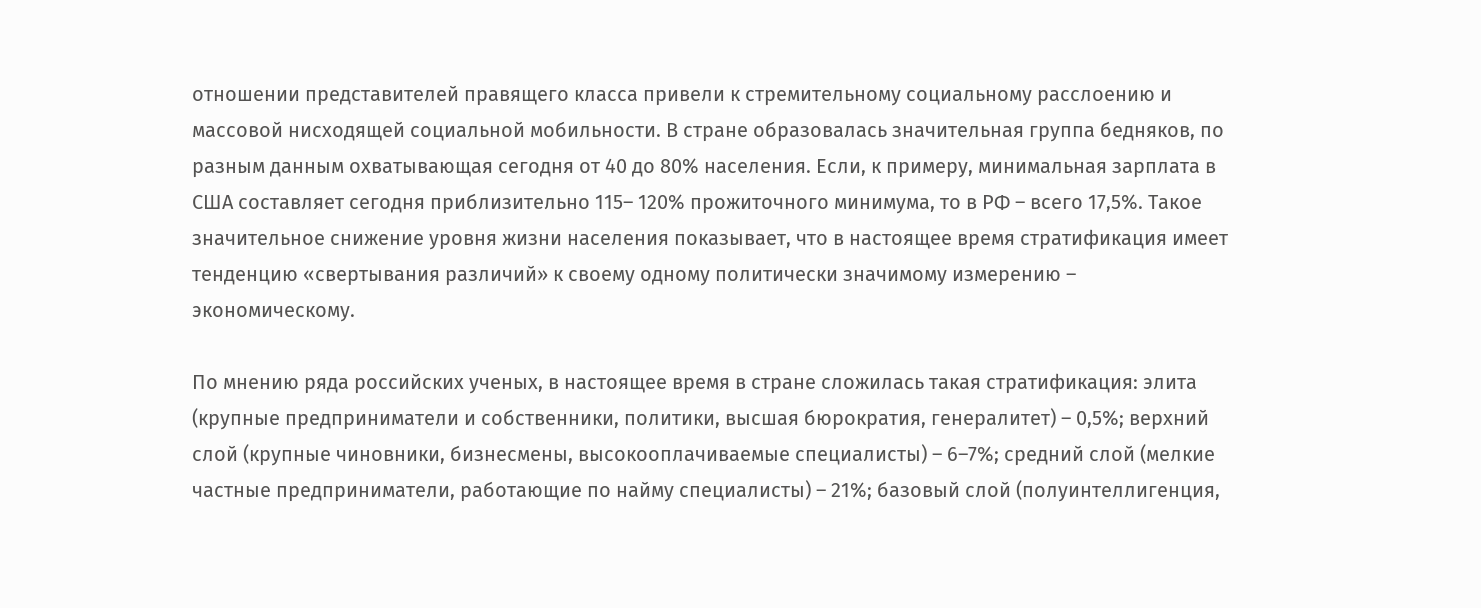отношении представителей правящего класса привели к стремительному социальному расслоению и массовой нисходящей социальной мобильности. В стране образовалась значительная группа бедняков, по разным данным охватывающая сегодня от 40 до 80% населения. Если, к примеру, минимальная зарплата в США составляет сегодня приблизительно 115– 120% прожиточного минимума, то в РФ – всего 17,5%. Такое значительное снижение уровня жизни населения показывает, что в настоящее время стратификация имеет тенденцию «свертывания различий» к своему одному политически значимому измерению – экономическому.

По мнению ряда российских ученых, в настоящее время в стране сложилась такая стратификация: элита (крупные предприниматели и собственники, политики, высшая бюрократия, генералитет) – 0,5%; верхний слой (крупные чиновники, бизнесмены, высокооплачиваемые специалисты) – 6–7%; средний слой (мелкие частные предприниматели, работающие по найму специалисты) – 21%; базовый слой (полуинтеллигенция,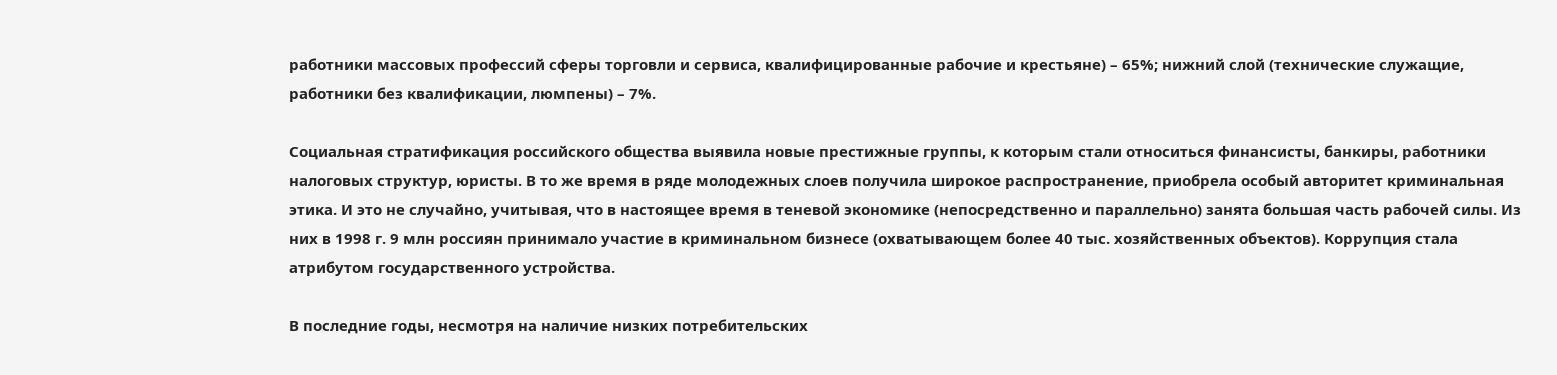работники массовых профессий сферы торговли и сервиса, квалифицированные рабочие и крестьяне) – 65%; нижний слой (технические служащие, работники без квалификации, люмпены) – 7%.

Социальная стратификация российского общества выявила новые престижные группы, к которым стали относиться финансисты, банкиры, работники налоговых структур, юристы. В то же время в ряде молодежных слоев получила широкое распространение, приобрела особый авторитет криминальная этика. И это не случайно, учитывая, что в настоящее время в теневой экономике (непосредственно и параллельно) занята большая часть рабочей силы. Из них в 1998 г. 9 млн россиян принимало участие в криминальном бизнесе (охватывающем более 40 тыс. хозяйственных объектов). Коррупция стала атрибутом государственного устройства.

В последние годы, несмотря на наличие низких потребительских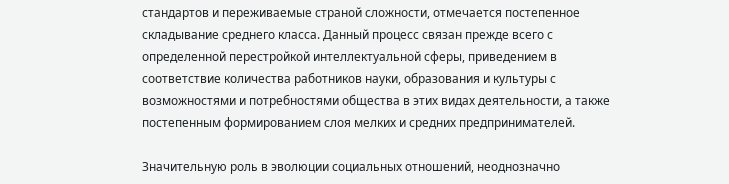стандартов и переживаемые страной сложности, отмечается постепенное складывание среднего класса. Данный процесс связан прежде всего с определенной перестройкой интеллектуальной сферы, приведением в соответствие количества работников науки, образования и культуры с возможностями и потребностями общества в этих видах деятельности, а также постепенным формированием слоя мелких и средних предпринимателей.

Значительную роль в эволюции социальных отношений, неоднозначно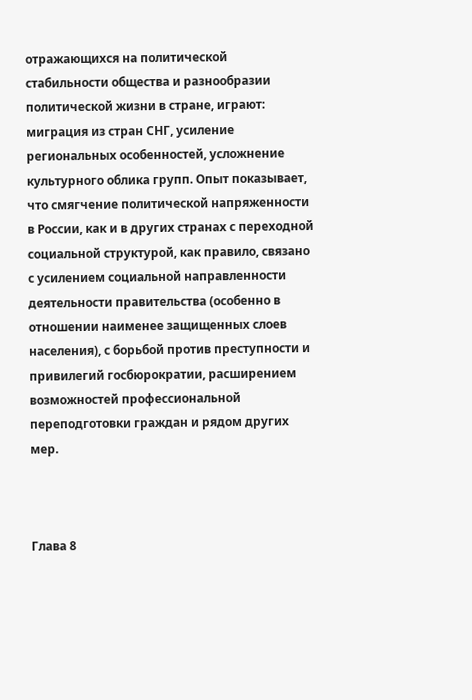отражающихся на политической стабильности общества и разнообразии политической жизни в стране, играют: миграция из стран СНГ, усиление региональных особенностей, усложнение культурного облика групп. Опыт показывает, что смягчение политической напряженности в России, как и в других странах с переходной социальной структурой, как правило, связано с усилением социальной направленности деятельности правительства (особенно в отношении наименее защищенных слоев населения), с борьбой против преступности и привилегий госбюрократии, расширением возможностей профессиональной переподготовки граждан и рядом других мер.



Глава 8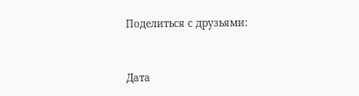Поделиться с друзьями:


Дата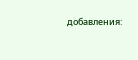добавления: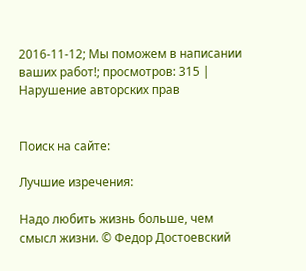2016-11-12; Мы поможем в написании ваших работ!; просмотров: 315 | Нарушение авторских прав


Поиск на сайте:

Лучшие изречения:

Надо любить жизнь больше, чем смысл жизни. © Федор Достоевский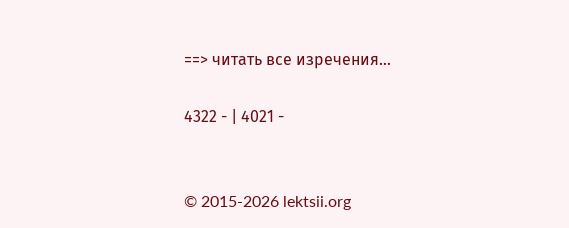==> читать все изречения...

4322 - | 4021 -


© 2015-2026 lektsii.org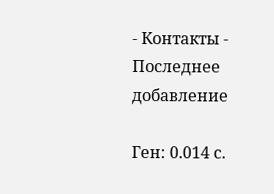- Контакты - Последнее добавление

Ген: 0.014 с.